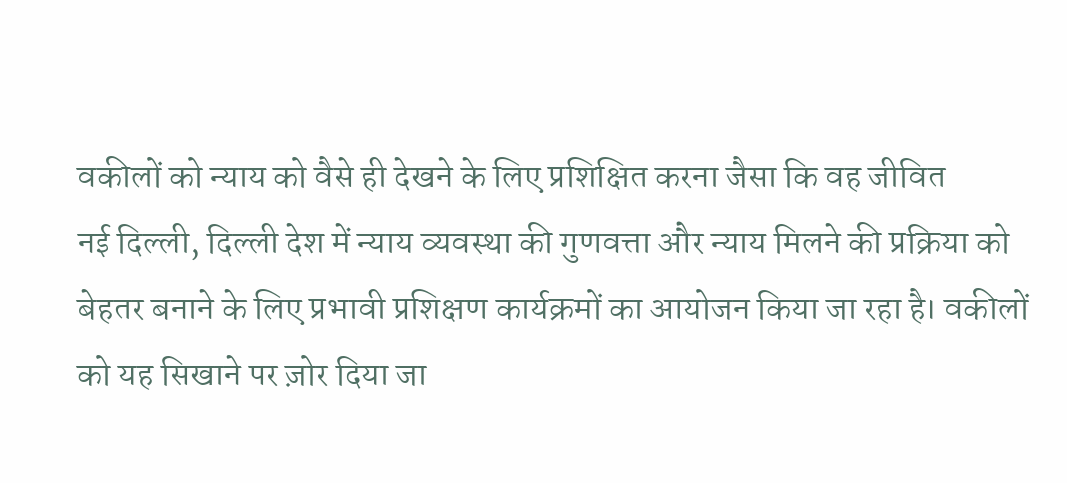वकीलों को न्याय को वैसे ही देखने के लिए प्रशिक्षित करना जैसा कि वह जीवित
नई दिल्ली, दिल्ली देश में न्याय व्यवस्था की गुणवत्ता और न्याय मिलने की प्रक्रिया को बेहतर बनाने के लिए प्रभावी प्रशिक्षण कार्यक्रमों का आयोजन किया जा रहा है। वकीलों को यह सिखाने पर ज़ोर दिया जा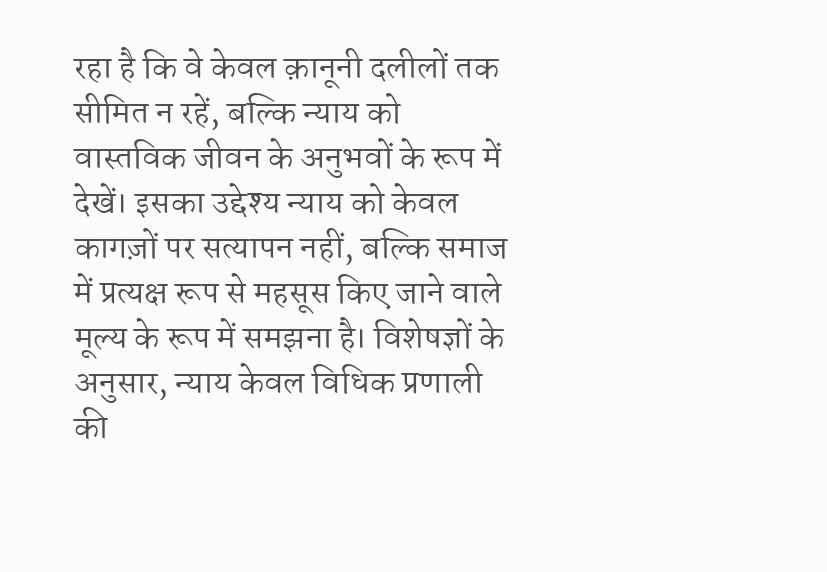रहा है कि वे केवल क़ानूनी दलीलों तक सीमित न रहें, बल्कि न्याय को वास्तविक जीवन के अनुभवों के रूप में देखें। इसका उद्देश्य न्याय को केवल कागज़ों पर सत्यापन नहीं, बल्कि समाज में प्रत्यक्ष रूप से महसूस किए जाने वाले मूल्य के रूप में समझना है। विशेषज्ञों के अनुसार, न्याय केवल विधिक प्रणाली की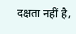दक्षता नहीं है,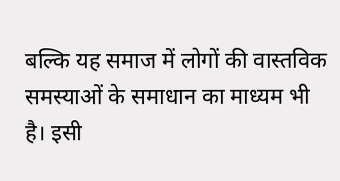बल्कि यह समाज में लोगों की वास्तविक समस्याओं के समाधान का माध्यम भी है। इसी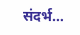संदर्भ…